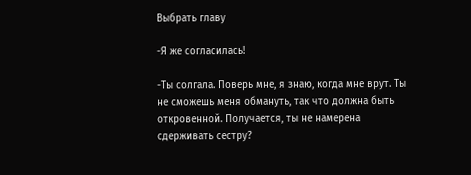Выбрать главу

-Я же согласилась!

-Ты солгала. Поверь мне, я знаю, когда мне врут. Ты не сможешь меня обмануть, так что должна быть откровенной. Получается, ты не намерена сдерживать сестру?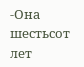-Она шестьсот лет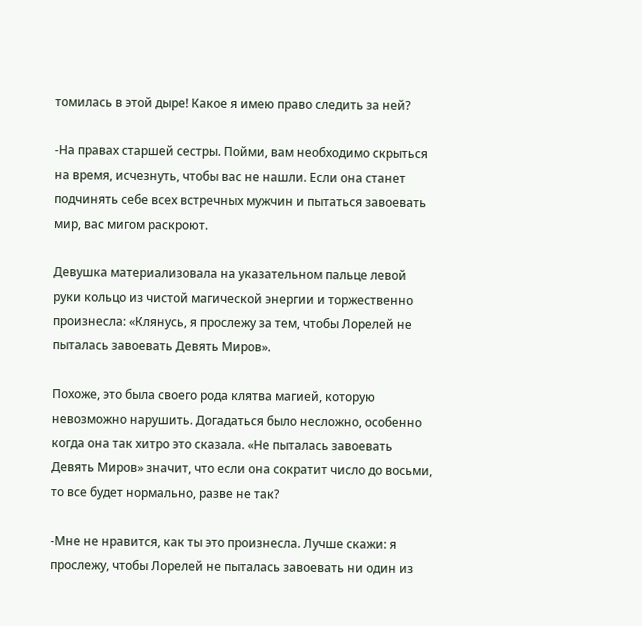томилась в этой дыре! Какое я имею право следить за ней?

-На правах старшей сестры. Пойми, вам необходимо скрыться на время, исчезнуть, чтобы вас не нашли. Если она станет подчинять себе всех встречных мужчин и пытаться завоевать мир, вас мигом раскроют.

Девушка материализовала на указательном пальце левой руки кольцо из чистой магической энергии и торжественно произнесла: «Клянусь, я прослежу за тем, чтобы Лорелей не пыталась завоевать Девять Миров».

Похоже, это была своего рода клятва магией, которую невозможно нарушить. Догадаться было несложно, особенно когда она так хитро это сказала. «Не пыталась завоевать Девять Миров» значит, что если она сократит число до восьми, то все будет нормально, разве не так?

-Мне не нравится, как ты это произнесла. Лучше скажи: я прослежу, чтобы Лорелей не пыталась завоевать ни один из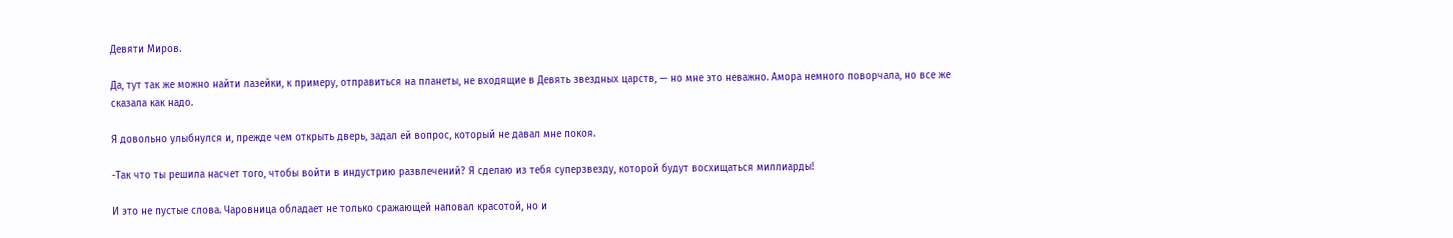Девяти Миров.

Да, тут так же можно найти лазейки, к примеру, отправиться на планеты, не входящие в Девять звездных царств, — но мне это неважно. Амора немного поворчала, но все же сказала как надо.

Я довольно улыбнулся и, прежде чем открыть дверь, задал ей вопрос, который не давал мне покоя.

-Так что ты решила насчет того, чтобы войти в индустрию развлечений? Я сделаю из тебя суперзвезду, которой будут восхищаться миллиарды!

И это не пустые слова. Чаровница обладает не только сражающей наповал красотой, но и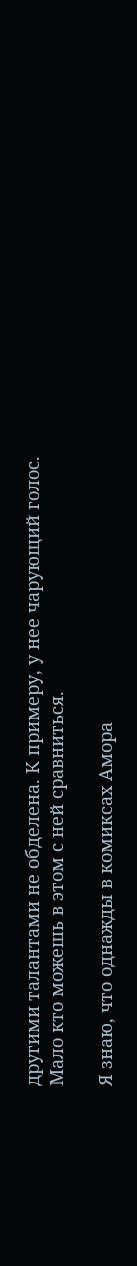другими талантами не обделена. К примеру, у нее чарующий голос. Мало кто можешь в этом с ней сравниться.

Я знаю, что однажды в комиксах Амора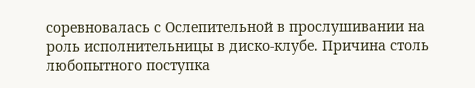соревновалась с Ослепительной в прослушивании на роль исполнительницы в диско-клубе. Причина столь любопытного поступка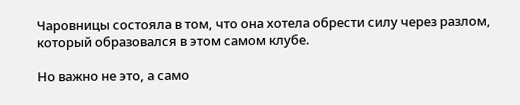Чаровницы состояла в том, что она хотела обрести силу через разлом, который образовался в этом самом клубе.

Но важно не это, а само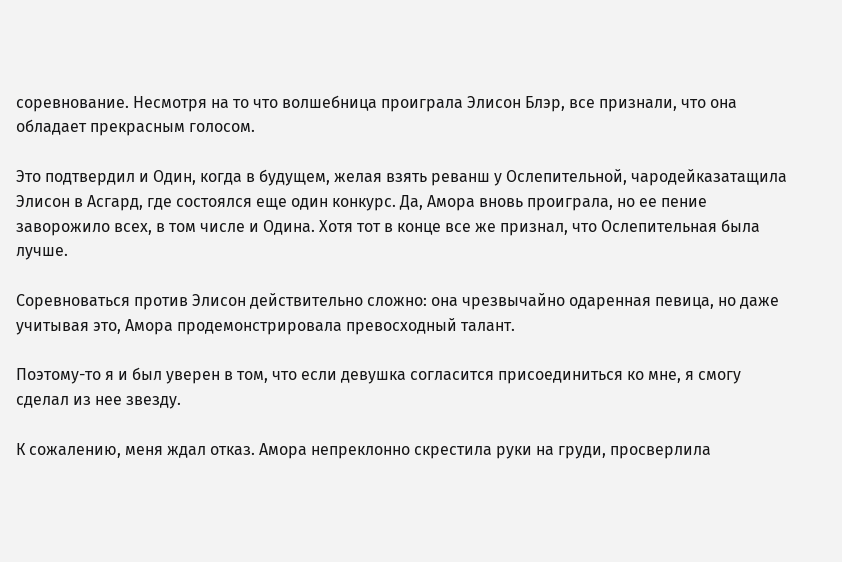соревнование. Несмотря на то что волшебница проиграла Элисон Блэр, все признали, что она обладает прекрасным голосом.

Это подтвердил и Один, когда в будущем, желая взять реванш у Ослепительной, чародейказатащила Элисон в Асгард, где состоялся еще один конкурс. Да, Амора вновь проиграла, но ее пение заворожило всех, в том числе и Одина. Хотя тот в конце все же признал, что Ослепительная была лучше.

Соревноваться против Элисон действительно сложно: она чрезвычайно одаренная певица, но даже учитывая это, Амора продемонстрировала превосходный талант.

Поэтому-то я и был уверен в том, что если девушка согласится присоединиться ко мне, я смогу сделал из нее звезду.

К сожалению, меня ждал отказ. Амора непреклонно скрестила руки на груди, просверлила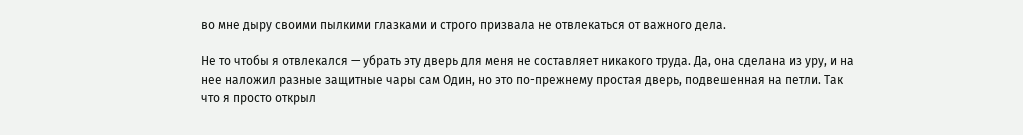во мне дыру своими пылкими глазками и строго призвала не отвлекаться от важного дела.

Не то чтобы я отвлекался — убрать эту дверь для меня не составляет никакого труда. Да, она сделана из уру, и на нее наложил разные защитные чары сам Один, но это по-прежнему простая дверь, подвешенная на петли. Так что я просто открыл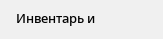Инвентарь и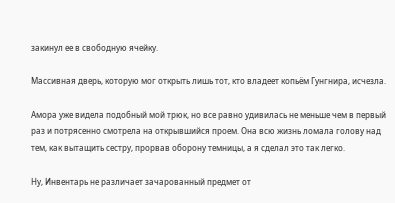закинул ее в свободную ячейку.

Массивная дверь, которую мог открыть лишь тот, кто владеет копьём Гунгнира, исчезла.

Амора уже видела подобный мой трюк, но все равно удивилась не меньше чем в первый раз и потрясенно смотрела на открывшийся проем. Она всю жизнь ломала голову над тем, как вытащить сестру, прорвав оборону темницы, а я сделал это так легко.

Ну, Инвентарь не различает зачарованный предмет от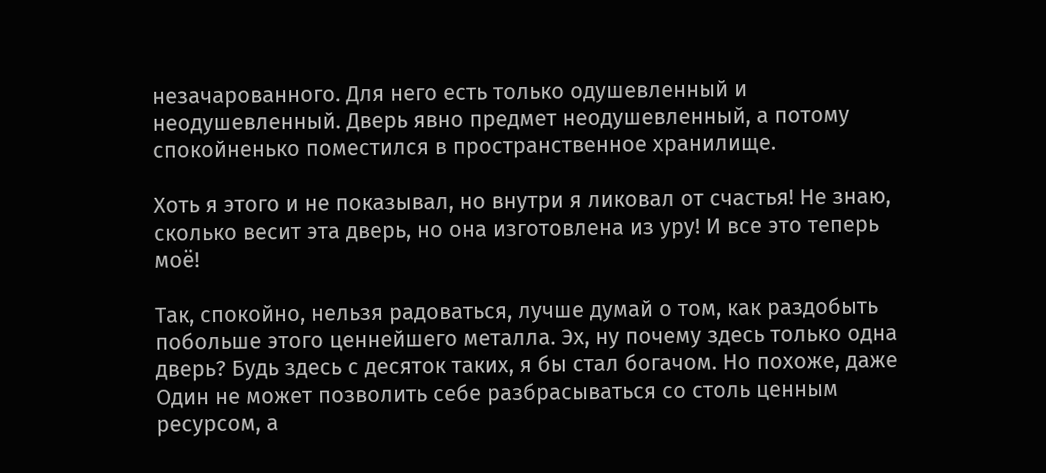незачарованного. Для него есть только одушевленный и неодушевленный. Дверь явно предмет неодушевленный, а потому спокойненько поместился в пространственное хранилище.

Хоть я этого и не показывал, но внутри я ликовал от счастья! Не знаю, сколько весит эта дверь, но она изготовлена из уру! И все это теперь моё!

Так, спокойно, нельзя радоваться, лучше думай о том, как раздобыть побольше этого ценнейшего металла. Эх, ну почему здесь только одна дверь? Будь здесь с десяток таких, я бы стал богачом. Но похоже, даже Один не может позволить себе разбрасываться со столь ценным ресурсом, а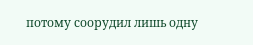потому соорудил лишь одну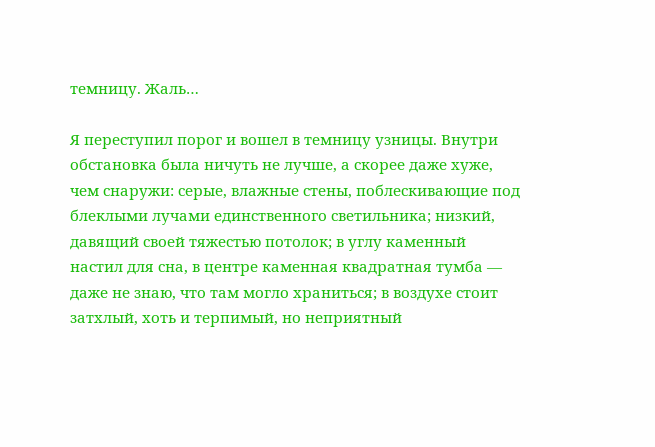темницу. Жаль…

Я переступил порог и вошел в темницу узницы. Внутри обстановка была ничуть не лучше, а скорее даже хуже, чем снаружи: серые, влажные стены, поблескивающие под блеклыми лучами единственного светильника; низкий, давящий своей тяжестью потолок; в углу каменный настил для сна, в центре каменная квадратная тумба — даже не знаю, что там могло храниться; в воздухе стоит затхлый, хоть и терпимый, но неприятный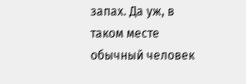запах. Да уж, в таком месте обычный человек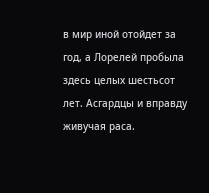в мир иной отойдет за год, а Лорелей пробыла здесь целых шестьсот лет. Асгардцы и вправду живучая раса.